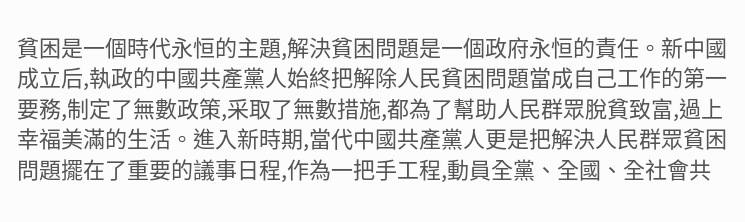貧困是一個時代永恒的主題,解決貧困問題是一個政府永恒的責任。新中國成立后,執政的中國共產黨人始終把解除人民貧困問題當成自己工作的第一要務,制定了無數政策,采取了無數措施,都為了幫助人民群眾脫貧致富,過上幸福美滿的生活。進入新時期,當代中國共產黨人更是把解決人民群眾貧困問題擺在了重要的議事日程,作為一把手工程,動員全黨、全國、全社會共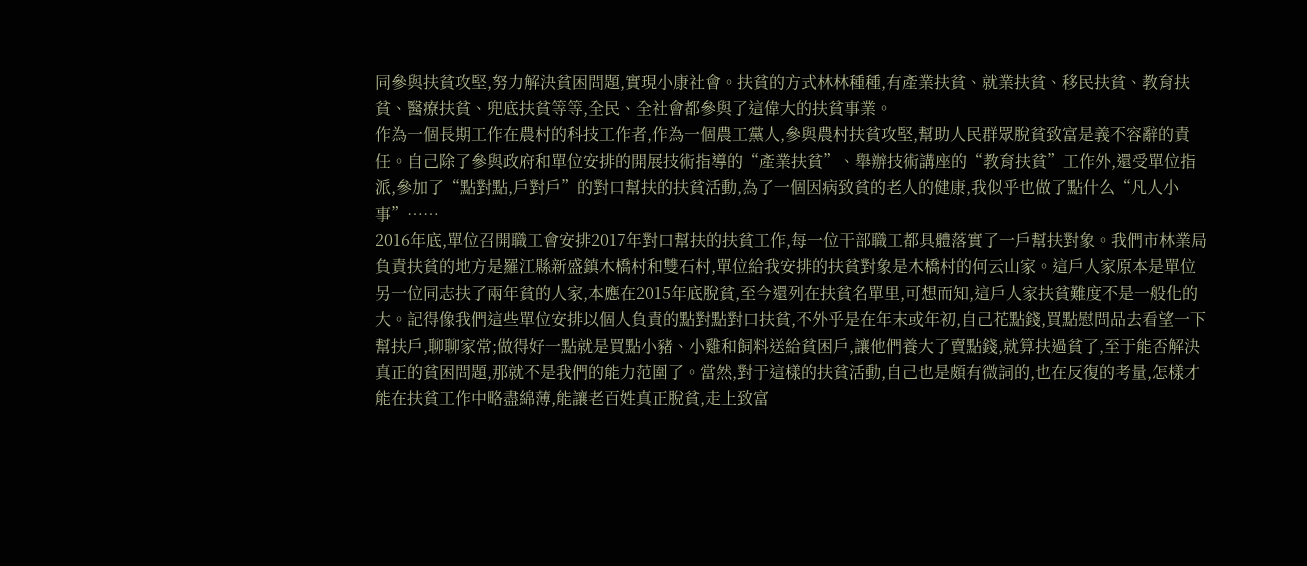同參與扶貧攻堅,努力解決貧困問題,實現小康社會。扶貧的方式林林種種,有產業扶貧、就業扶貧、移民扶貧、教育扶貧、醫療扶貧、兜底扶貧等等,全民、全社會都參與了這偉大的扶貧事業。
作為一個長期工作在農村的科技工作者,作為一個農工黨人,參與農村扶貧攻堅,幫助人民群眾脫貧致富是義不容辭的責任。自己除了參與政府和單位安排的開展技術指導的“產業扶貧”、舉辦技術講座的“教育扶貧”工作外,還受單位指派,參加了“點對點,戶對戶”的對口幫扶的扶貧活動,為了一個因病致貧的老人的健康,我似乎也做了點什么“凡人小事”……
2016年底,單位召開職工會安排2017年對口幫扶的扶貧工作,每一位干部職工都具體落實了一戶幫扶對象。我們市林業局負責扶貧的地方是羅江縣新盛鎮木橋村和雙石村,單位給我安排的扶貧對象是木橋村的何云山家。這戶人家原本是單位另一位同志扶了兩年貧的人家,本應在2015年底脫貧,至今還列在扶貧名單里,可想而知,這戶人家扶貧難度不是一般化的大。記得像我們這些單位安排以個人負責的點對點對口扶貧,不外乎是在年末或年初,自己花點錢,買點慰問品去看望一下幫扶戶,聊聊家常;做得好一點就是買點小豬、小雞和飼料送給貧困戶,讓他們養大了賣點錢,就算扶過貧了,至于能否解決真正的貧困問題,那就不是我們的能力范圍了。當然,對于這樣的扶貧活動,自己也是頗有微詞的,也在反復的考量,怎樣才能在扶貧工作中略盡綿薄,能讓老百姓真正脫貧,走上致富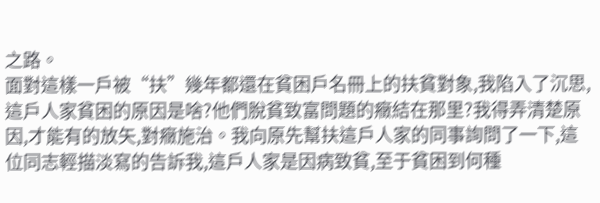之路。
面對這樣一戶被“扶”幾年都還在貧困戶名冊上的扶貧對象,我陷入了沉思,這戶人家貧困的原因是啥?他們脫貧致富問題的癥結在那里?我得弄清楚原因,才能有的放矢,對癥施治。我向原先幫扶這戶人家的同事詢問了一下,這位同志輕描淡寫的告訴我,這戶人家是因病致貧,至于貧困到何種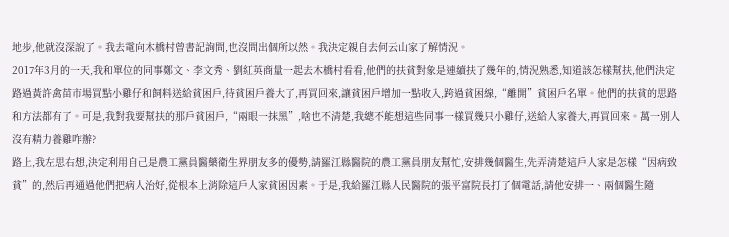地步,他就沒深說了。我去電向木橋村曾書記詢問,也沒問出個所以然。我決定親自去何云山家了解情況。
2017年3月的一天,我和單位的同事鄭文、李文秀、劉紅英商量一起去木橋村看看,他們的扶貧對象是連續扶了幾年的,情況熟悉,知道該怎樣幫扶,他們決定路過黃許禽苗市場買點小雞仔和飼料送給貧困戶,待貧困戶養大了,再買回來,讓貧困戶增加一點收入,跨過貧困線,“離開”貧困戶名單。他們的扶貧的思路和方法都有了。可是,我對我要幫扶的那戶貧困戶,“兩眼一抹黑”,啥也不清楚,我總不能想這些同事一樣買幾只小雞仔,送給人家養大,再買回來。萬一別人沒有精力養雞咋辦?
路上,我左思右想,決定利用自己是農工黨員醫藥衛生界朋友多的優勢,請羅江縣醫院的農工黨員朋友幫忙,安排幾個醫生,先弄清楚這戶人家是怎樣“因病致貧”的,然后再通過他們把病人治好,從根本上消除這戶人家貧困因素。于是,我給羅江縣人民醫院的張平富院長打了個電話,請他安排一、兩個醫生隨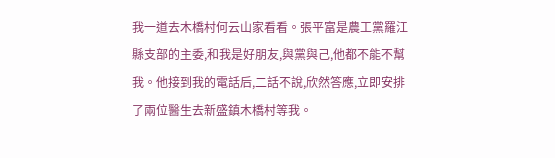我一道去木橋村何云山家看看。張平富是農工黨羅江縣支部的主委,和我是好朋友,與黨與己,他都不能不幫我。他接到我的電話后,二話不說,欣然答應,立即安排了兩位醫生去新盛鎮木橋村等我。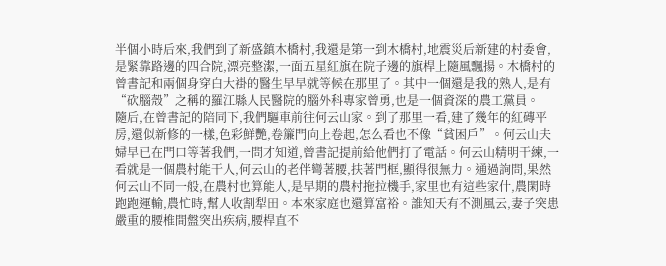半個小時后來,我們到了新盛鎮木橋村,我還是第一到木橋村,地震災后新建的村委會,是緊靠路邊的四合院,漂亮整潔,一面五星紅旗在院子邊的旗桿上隨風飄揚。木橋村的曾書記和兩個身穿白大褂的醫生早早就等候在那里了。其中一個還是我的熟人,是有“砍腦殼”之稱的羅江縣人民醫院的腦外科專家曾勇,也是一個資深的農工黨員。
隨后,在曾書記的陪同下,我們驅車前往何云山家。到了那里一看,建了幾年的紅磚平房,還似新修的一樣,色彩鮮艷,卷簾門向上卷起,怎么看也不像“貧困戶”。何云山夫婦早已在門口等著我們,一問才知道,曾書記提前給他們打了電話。何云山精明干練,一看就是一個農村能干人,何云山的老伴彎著腰,扶著門框,顯得很無力。通過詢問,果然何云山不同一般,在農村也算能人,是早期的農村拖拉機手,家里也有這些家什,農閑時跑跑運輸,農忙時,幫人收割犁田。本來家庭也還算富裕。誰知天有不測風云,妻子突患嚴重的腰椎間盤突出疾病,腰桿直不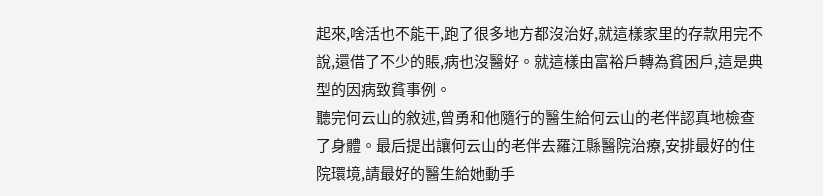起來,啥活也不能干,跑了很多地方都沒治好,就這樣家里的存款用完不說,還借了不少的賬,病也沒醫好。就這樣由富裕戶轉為貧困戶,這是典型的因病致貧事例。
聽完何云山的敘述,曾勇和他隨行的醫生給何云山的老伴認真地檢查了身體。最后提出讓何云山的老伴去羅江縣醫院治療,安排最好的住院環境,請最好的醫生給她動手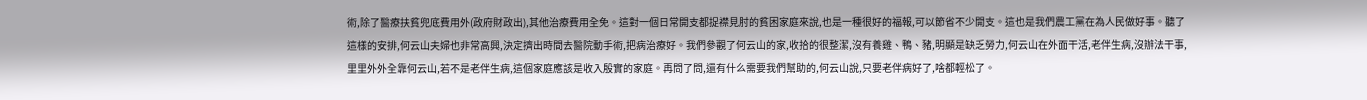術,除了醫療扶貧兜底費用外(政府財政出),其他治療費用全免。這對一個日常開支都捉襟見肘的貧困家庭來說,也是一種很好的福報,可以節省不少開支。這也是我們農工黨在為人民做好事。聽了這樣的安排,何云山夫婦也非常高興,決定擠出時間去醫院動手術,把病治療好。我們參觀了何云山的家,收拾的很整潔,沒有養雞、鴨、豬,明顯是缺乏勞力,何云山在外面干活,老伴生病,沒辦法干事,里里外外全靠何云山,若不是老伴生病,這個家庭應該是收入殷實的家庭。再問了問,還有什么需要我們幫助的,何云山說,只要老伴病好了,啥都輕松了。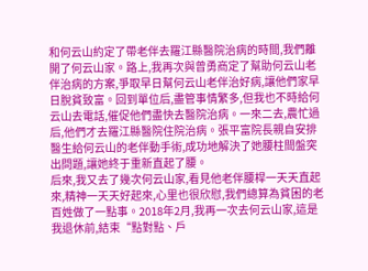和何云山約定了帶老伴去羅江縣醫院治病的時間,我們離開了何云山家。路上,我再次與曾勇商定了幫助何云山老伴治病的方案,爭取早日幫何云山老伴治好病,讓他們家早日脫貧致富。回到單位后,盡管事情繁多,但我也不時給何云山去電話,催促他們盡快去醫院治病。一來二去,農忙過后,他們才去羅江縣醫院住院治病。張平富院長親自安排醫生給何云山的老伴動手術,成功地解決了她腰柱間盤突出問題,讓她終于重新直起了腰。
后來,我又去了幾次何云山家,看見他老伴腰桿一天天直起來,精神一天天好起來,心里也很欣慰,我們總算為貧困的老百姓做了一點事。2018年2月,我再一次去何云山家,這是我退休前,結束“點對點、戶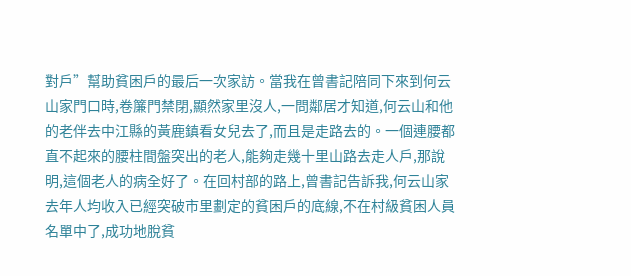對戶”幫助貧困戶的最后一次家訪。當我在曾書記陪同下來到何云山家門口時,卷簾門禁閉,顯然家里沒人,一問鄰居才知道,何云山和他的老伴去中江縣的黃鹿鎮看女兒去了,而且是走路去的。一個連腰都直不起來的腰柱間盤突出的老人,能夠走幾十里山路去走人戶,那說明,這個老人的病全好了。在回村部的路上,曾書記告訴我,何云山家去年人均收入已經突破市里劃定的貧困戶的底線,不在村級貧困人員名單中了,成功地脫貧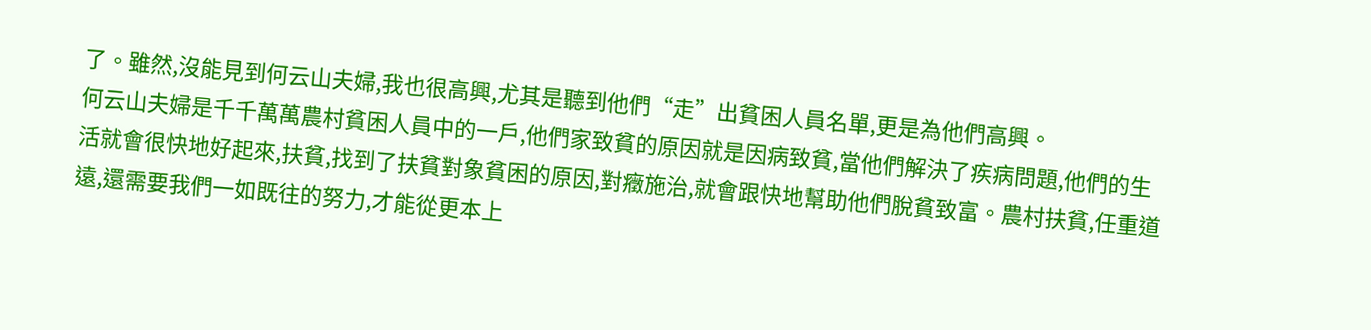了。雖然,沒能見到何云山夫婦,我也很高興,尤其是聽到他們“走”出貧困人員名單,更是為他們高興。
何云山夫婦是千千萬萬農村貧困人員中的一戶,他們家致貧的原因就是因病致貧,當他們解決了疾病問題,他們的生活就會很快地好起來,扶貧,找到了扶貧對象貧困的原因,對癥施治,就會跟快地幫助他們脫貧致富。農村扶貧,任重道遠,還需要我們一如既往的努力,才能從更本上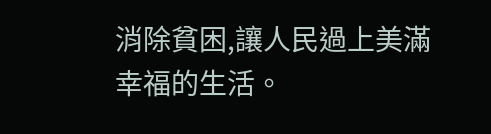消除貧困,讓人民過上美滿幸福的生活。